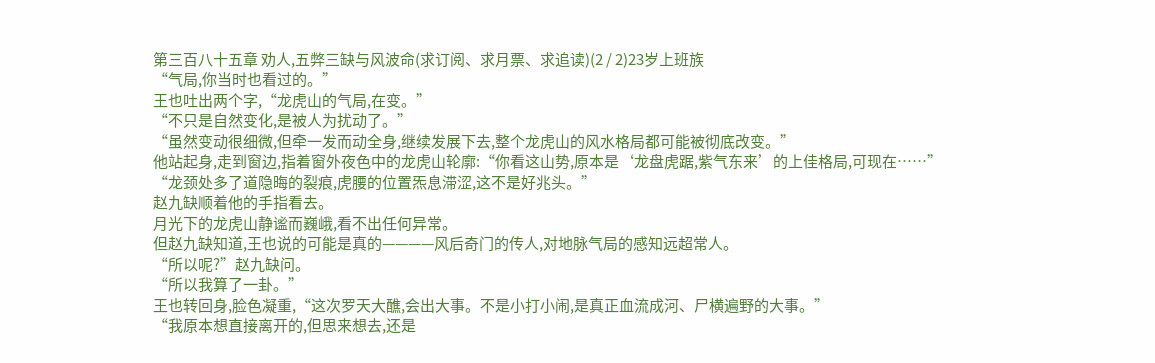第三百八十五章 劝人,五弊三缺与风波命(求订阅、求月票、求追读)(2 / 2)23岁上班族
“气局,你当时也看过的。”
王也吐出两个字,“龙虎山的气局,在变。”
“不只是自然变化,是被人为扰动了。”
“虽然变动很细微,但牵一发而动全身,继续发展下去,整个龙虎山的风水格局都可能被彻底改变。”
他站起身,走到窗边,指着窗外夜色中的龙虎山轮廓:“你看这山势,原本是‘龙盘虎踞,紫气东来’的上佳格局,可现在……”
“龙颈处多了道隐晦的裂痕,虎腰的位置炁息滞涩,这不是好兆头。”
赵九缺顺着他的手指看去。
月光下的龙虎山静谧而巍峨,看不出任何异常。
但赵九缺知道,王也说的可能是真的————风后奇门的传人,对地脉气局的感知远超常人。
“所以呢?”赵九缺问。
“所以我算了一卦。”
王也转回身,脸色凝重,“这次罗天大醮,会出大事。不是小打小闹,是真正血流成河、尸横遍野的大事。”
“我原本想直接离开的,但思来想去,还是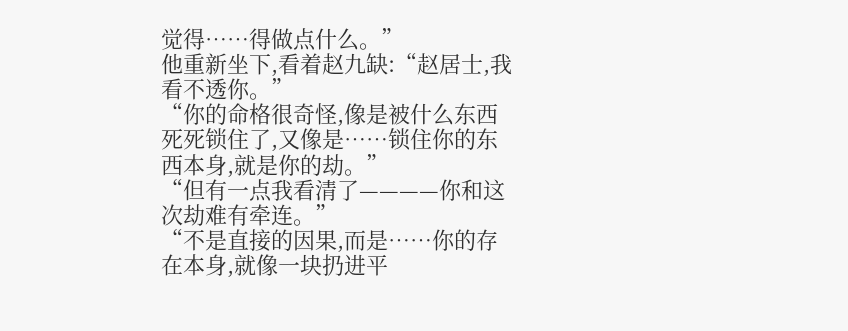觉得……得做点什么。”
他重新坐下,看着赵九缺:“赵居士,我看不透你。”
“你的命格很奇怪,像是被什么东西死死锁住了,又像是……锁住你的东西本身,就是你的劫。”
“但有一点我看清了————你和这次劫难有牵连。”
“不是直接的因果,而是……你的存在本身,就像一块扔进平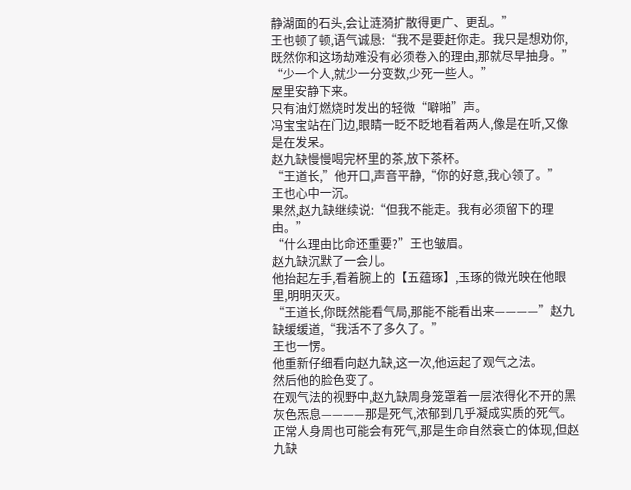静湖面的石头,会让涟漪扩散得更广、更乱。”
王也顿了顿,语气诚恳:“我不是要赶你走。我只是想劝你,既然你和这场劫难没有必须卷入的理由,那就尽早抽身。”
“少一个人,就少一分变数,少死一些人。”
屋里安静下来。
只有油灯燃烧时发出的轻微“噼啪”声。
冯宝宝站在门边,眼睛一眨不眨地看着两人,像是在听,又像是在发呆。
赵九缺慢慢喝完杯里的茶,放下茶杯。
“王道长,”他开口,声音平静,“你的好意,我心领了。”
王也心中一沉。
果然,赵九缺继续说:“但我不能走。我有必须留下的理由。”
“什么理由比命还重要?”王也皱眉。
赵九缺沉默了一会儿。
他抬起左手,看着腕上的【五蕴琢】,玉琢的微光映在他眼里,明明灭灭。
“王道长,你既然能看气局,那能不能看出来————”赵九缺缓缓道,“我活不了多久了。”
王也一愣。
他重新仔细看向赵九缺,这一次,他运起了观气之法。
然后他的脸色变了。
在观气法的视野中,赵九缺周身笼罩着一层浓得化不开的黑灰色炁息————那是死气,浓郁到几乎凝成实质的死气。
正常人身周也可能会有死气,那是生命自然衰亡的体现,但赵九缺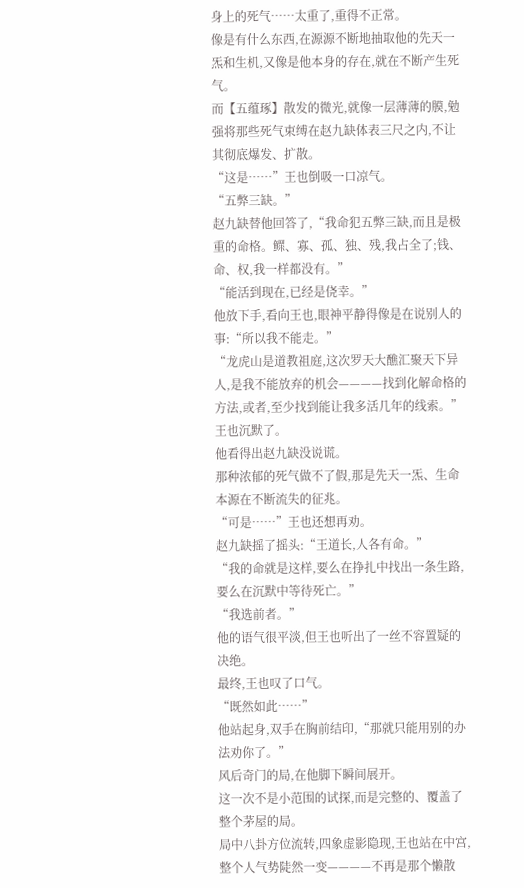身上的死气……太重了,重得不正常。
像是有什么东西,在源源不断地抽取他的先天一炁和生机,又像是他本身的存在,就在不断产生死气。
而【五蕴琢】散发的微光,就像一层薄薄的膜,勉强将那些死气束缚在赵九缺体表三尺之内,不让其彻底爆发、扩散。
“这是……”王也倒吸一口凉气。
“五弊三缺。”
赵九缺替他回答了,“我命犯五弊三缺,而且是极重的命格。鳏、寡、孤、独、残,我占全了;钱、命、权,我一样都没有。”
“能活到现在,已经是侥幸。”
他放下手,看向王也,眼神平静得像是在说别人的事:“所以我不能走。”
“龙虎山是道教祖庭,这次罗天大醮汇聚天下异人,是我不能放弃的机会————找到化解命格的方法,或者,至少找到能让我多活几年的线索。”
王也沉默了。
他看得出赵九缺没说谎。
那种浓郁的死气做不了假,那是先天一炁、生命本源在不断流失的征兆。
“可是……”王也还想再劝。
赵九缺摇了摇头:“王道长,人各有命。”
“我的命就是这样,要么在挣扎中找出一条生路,要么在沉默中等待死亡。”
“我选前者。”
他的语气很平淡,但王也听出了一丝不容置疑的决绝。
最终,王也叹了口气。
“既然如此……”
他站起身,双手在胸前结印,“那就只能用别的办法劝你了。”
风后奇门的局,在他脚下瞬间展开。
这一次不是小范围的试探,而是完整的、覆盖了整个茅屋的局。
局中八卦方位流转,四象虚影隐现,王也站在中宫,整个人气势陡然一变————不再是那个懒散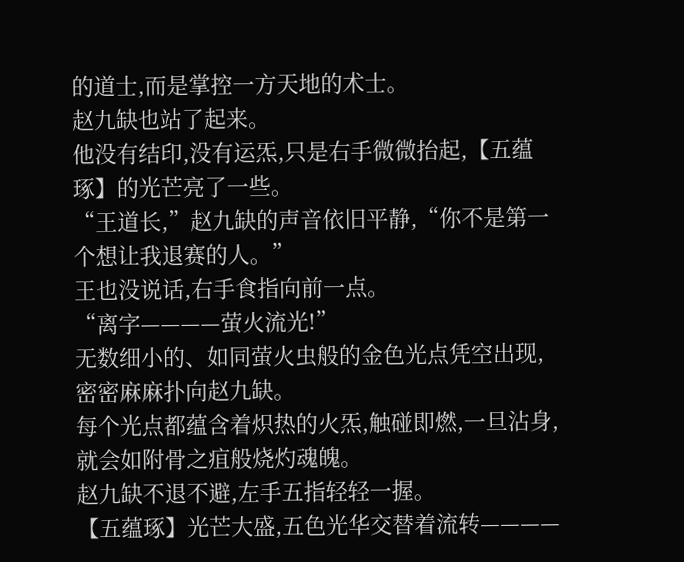的道士,而是掌控一方天地的术士。
赵九缺也站了起来。
他没有结印,没有运炁,只是右手微微抬起,【五蕴琢】的光芒亮了一些。
“王道长,”赵九缺的声音依旧平静,“你不是第一个想让我退赛的人。”
王也没说话,右手食指向前一点。
“离字————萤火流光!”
无数细小的、如同萤火虫般的金色光点凭空出现,密密麻麻扑向赵九缺。
每个光点都蕴含着炽热的火炁,触碰即燃,一旦沾身,就会如附骨之疽般烧灼魂魄。
赵九缺不退不避,左手五指轻轻一握。
【五蕴琢】光芒大盛,五色光华交替着流转————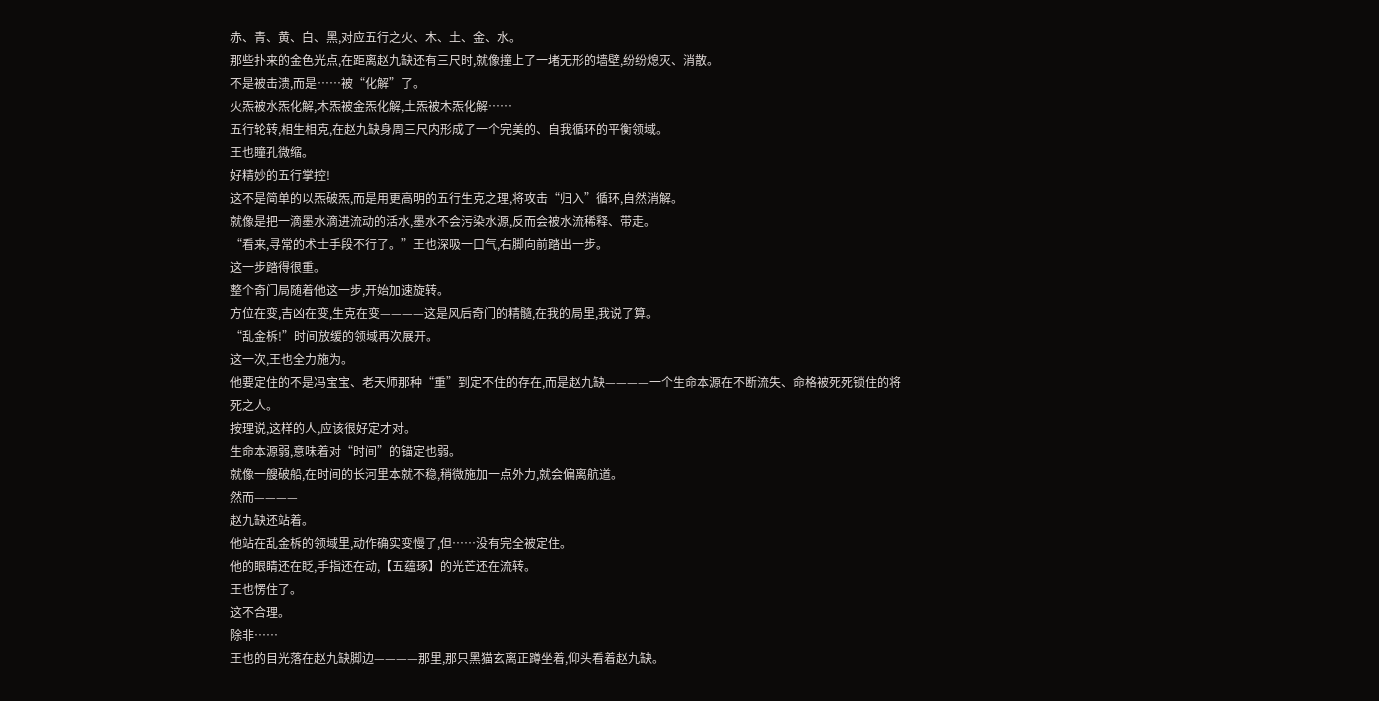赤、青、黄、白、黑,对应五行之火、木、土、金、水。
那些扑来的金色光点,在距离赵九缺还有三尺时,就像撞上了一堵无形的墙壁,纷纷熄灭、消散。
不是被击溃,而是……被“化解”了。
火炁被水炁化解,木炁被金炁化解,土炁被木炁化解……
五行轮转,相生相克,在赵九缺身周三尺内形成了一个完美的、自我循环的平衡领域。
王也瞳孔微缩。
好精妙的五行掌控!
这不是简单的以炁破炁,而是用更高明的五行生克之理,将攻击“归入”循环,自然消解。
就像是把一滴墨水滴进流动的活水,墨水不会污染水源,反而会被水流稀释、带走。
“看来,寻常的术士手段不行了。”王也深吸一口气,右脚向前踏出一步。
这一步踏得很重。
整个奇门局随着他这一步,开始加速旋转。
方位在变,吉凶在变,生克在变————这是风后奇门的精髓,在我的局里,我说了算。
“乱金柝!”时间放缓的领域再次展开。
这一次,王也全力施为。
他要定住的不是冯宝宝、老天师那种“重”到定不住的存在,而是赵九缺————一个生命本源在不断流失、命格被死死锁住的将死之人。
按理说,这样的人,应该很好定才对。
生命本源弱,意味着对“时间”的锚定也弱。
就像一艘破船,在时间的长河里本就不稳,稍微施加一点外力,就会偏离航道。
然而————
赵九缺还站着。
他站在乱金柝的领域里,动作确实变慢了,但……没有完全被定住。
他的眼睛还在眨,手指还在动,【五蕴琢】的光芒还在流转。
王也愣住了。
这不合理。
除非……
王也的目光落在赵九缺脚边————那里,那只黑猫玄离正蹲坐着,仰头看着赵九缺。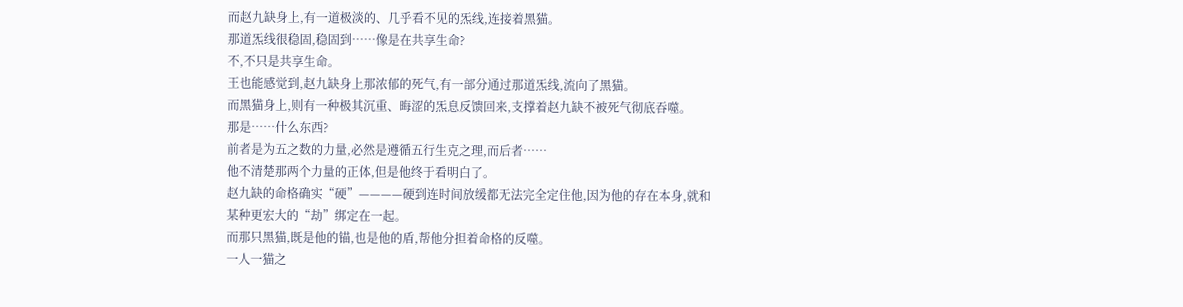而赵九缺身上,有一道极淡的、几乎看不见的炁线,连接着黑猫。
那道炁线很稳固,稳固到……像是在共享生命?
不,不只是共享生命。
王也能感觉到,赵九缺身上那浓郁的死气,有一部分通过那道炁线,流向了黑猫。
而黑猫身上,则有一种极其沉重、晦涩的炁息反馈回来,支撑着赵九缺不被死气彻底吞噬。
那是……什么东西?
前者是为五之数的力量,必然是遵循五行生克之理,而后者……
他不清楚那两个力量的正体,但是他终于看明白了。
赵九缺的命格确实“硬”————硬到连时间放缓都无法完全定住他,因为他的存在本身,就和某种更宏大的“劫”绑定在一起。
而那只黑猫,既是他的锚,也是他的盾,帮他分担着命格的反噬。
一人一猫之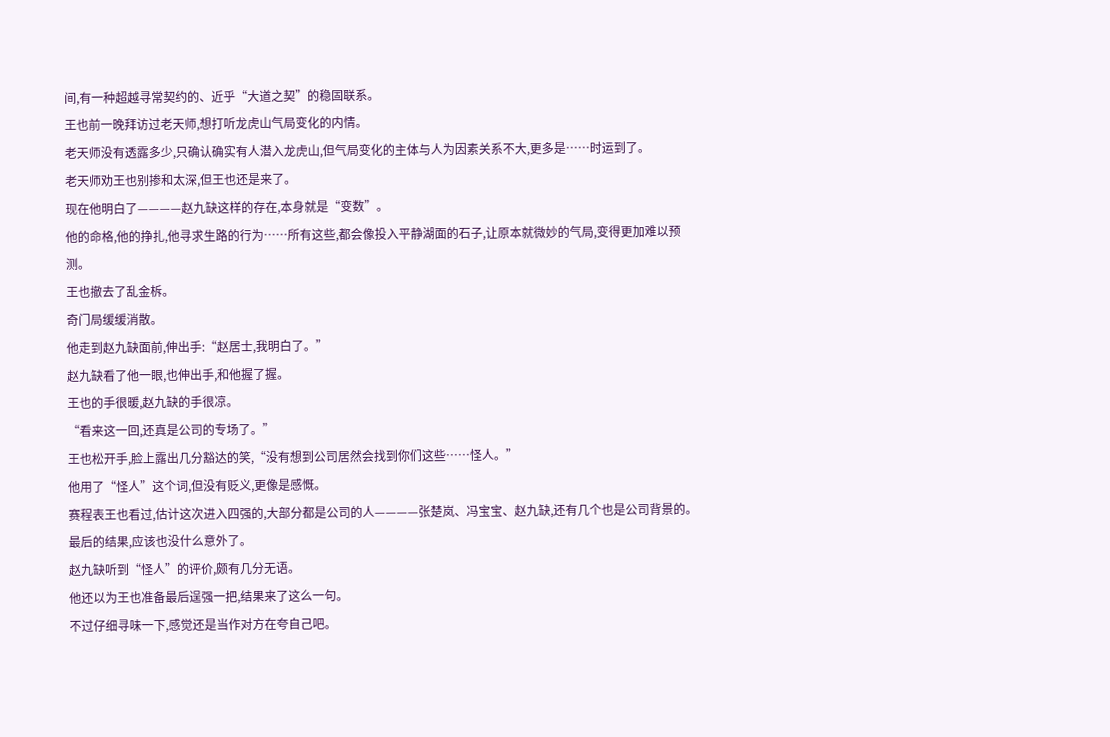间,有一种超越寻常契约的、近乎“大道之契”的稳固联系。
王也前一晚拜访过老天师,想打听龙虎山气局变化的内情。
老天师没有透露多少,只确认确实有人潜入龙虎山,但气局变化的主体与人为因素关系不大,更多是……时运到了。
老天师劝王也别掺和太深,但王也还是来了。
现在他明白了————赵九缺这样的存在,本身就是“变数”。
他的命格,他的挣扎,他寻求生路的行为……所有这些,都会像投入平静湖面的石子,让原本就微妙的气局,变得更加难以预测。
王也撤去了乱金柝。
奇门局缓缓消散。
他走到赵九缺面前,伸出手:“赵居士,我明白了。”
赵九缺看了他一眼,也伸出手,和他握了握。
王也的手很暖,赵九缺的手很凉。
“看来这一回,还真是公司的专场了。”
王也松开手,脸上露出几分豁达的笑,“没有想到公司居然会找到你们这些……怪人。”
他用了“怪人”这个词,但没有贬义,更像是感慨。
赛程表王也看过,估计这次进入四强的,大部分都是公司的人————张楚岚、冯宝宝、赵九缺,还有几个也是公司背景的。
最后的结果,应该也没什么意外了。
赵九缺听到“怪人”的评价,颇有几分无语。
他还以为王也准备最后逞强一把,结果来了这么一句。
不过仔细寻味一下,感觉还是当作对方在夸自己吧。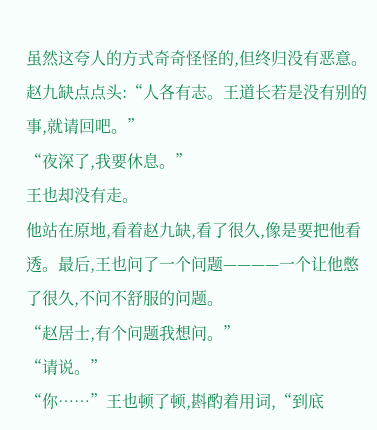虽然这夸人的方式奇奇怪怪的,但终归没有恶意。
赵九缺点点头:“人各有志。王道长若是没有别的事,就请回吧。”
“夜深了,我要休息。”
王也却没有走。
他站在原地,看着赵九缺,看了很久,像是要把他看透。最后,王也问了一个问题————一个让他憋了很久,不问不舒服的问题。
“赵居士,有个问题我想问。”
“请说。”
“你……”王也顿了顿,斟酌着用词,“到底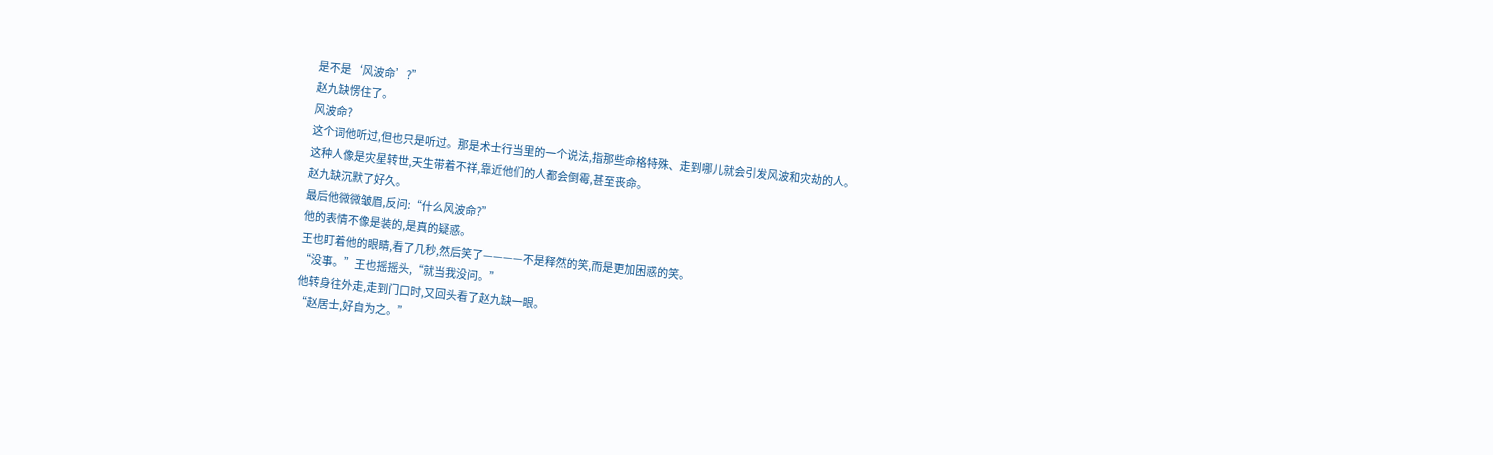是不是‘风波命’?”
赵九缺愣住了。
风波命?
这个词他听过,但也只是听过。那是术士行当里的一个说法,指那些命格特殊、走到哪儿就会引发风波和灾劫的人。
这种人像是灾星转世,天生带着不祥,靠近他们的人都会倒霉,甚至丧命。
赵九缺沉默了好久。
最后他微微皱眉,反问:“什么风波命?”
他的表情不像是装的,是真的疑惑。
王也盯着他的眼睛,看了几秒,然后笑了————不是释然的笑,而是更加困惑的笑。
“没事。”王也摇摇头,“就当我没问。”
他转身往外走,走到门口时,又回头看了赵九缺一眼。
“赵居士,好自为之。”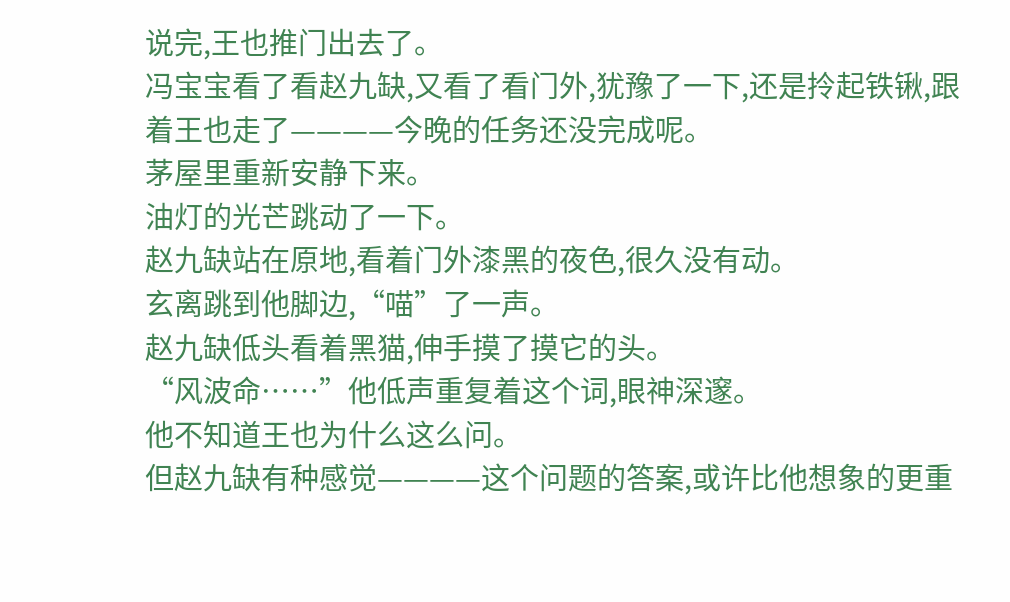说完,王也推门出去了。
冯宝宝看了看赵九缺,又看了看门外,犹豫了一下,还是拎起铁锹,跟着王也走了————今晚的任务还没完成呢。
茅屋里重新安静下来。
油灯的光芒跳动了一下。
赵九缺站在原地,看着门外漆黑的夜色,很久没有动。
玄离跳到他脚边,“喵”了一声。
赵九缺低头看着黑猫,伸手摸了摸它的头。
“风波命……”他低声重复着这个词,眼神深邃。
他不知道王也为什么这么问。
但赵九缺有种感觉————这个问题的答案,或许比他想象的更重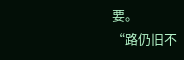要。
“路仍旧不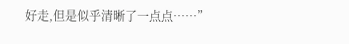好走,但是似乎清晰了一点点……”